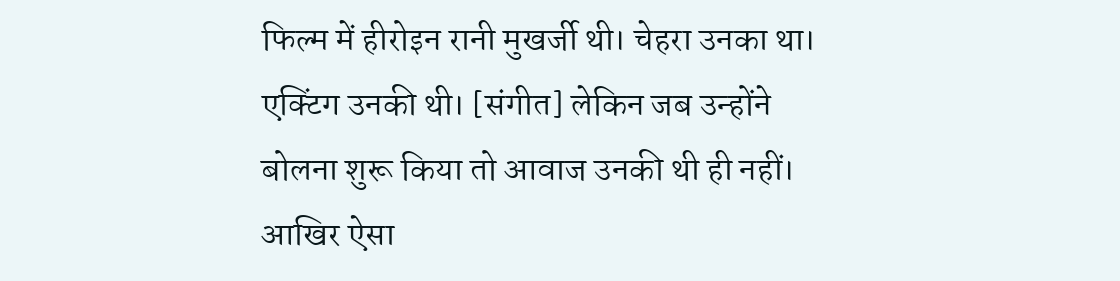फिल्म में हीरोइन रानी मुखर्जी थी। चेहरा उनका था। एक्टिंग उनकी थी। [संगीत] लेकिन जब उन्होंने बोलना शुरू किया तो आवाज उनकी थी ही नहीं। आखिर ऐसा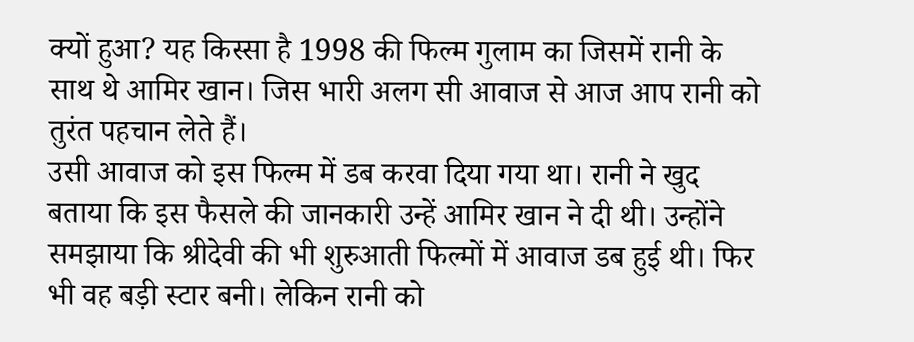क्यों हुआ? यह किस्सा है 1998 की फिल्म गुलाम का जिसमें रानी के साथ थे आमिर खान। जिस भारी अलग सी आवाज से आज आप रानी को तुरंत पहचान लेते हैं।
उसी आवाज को इस फिल्म में डब करवा दिया गया था। रानी ने खुद बताया कि इस फैसले की जानकारी उन्हें आमिर खान ने दी थी। उन्होंने समझाया कि श्रीदेवी की भी शुरुआती फिल्मों में आवाज डब हुई थी। फिर भी वह बड़ी स्टार बनी। लेकिन रानी को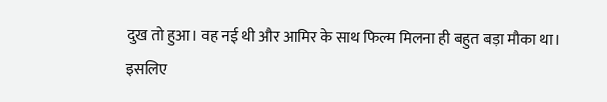दुख तो हुआ। वह नई थी और आमिर के साथ फिल्म मिलना ही बहुत बड़ा मौका था।
इसलिए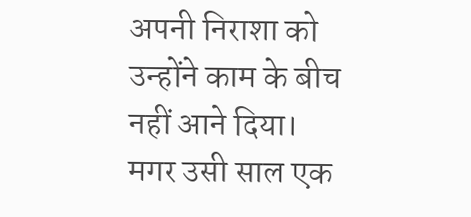अपनी निराशा को उन्होंने काम के बीच नहीं आने दिया। मगर उसी साल एक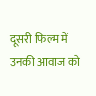दूसरी फिल्म में उनकी आवाज को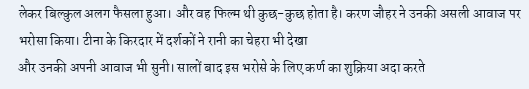लेकर बिल्कुल अलग फैसला हुआ। और वह फिल्म थी कुछ-कुछ होता है। करण जौहर ने उनकी असली आवाज पर भरोसा किया। टीना के किरदार में दर्शकों ने रानी का चेहरा भी देखा
और उनकी अपनी आवाज भी सुनी। सालों बाद इस भरोसे के लिए कर्ण का शुक्रिया अदा करते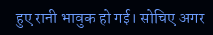हुए रानी भावुक हो गई। सोचिए अगर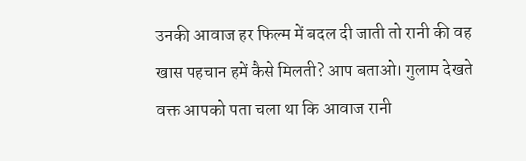उनकी आवाज हर फिल्म में बदल दी जाती तो रानी की वह खास पहचान हमें कैसे मिलती? आप बताओ। गुलाम देखते वक्त आपको पता चला था कि आवाज रानी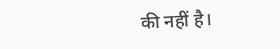की नहीं है।